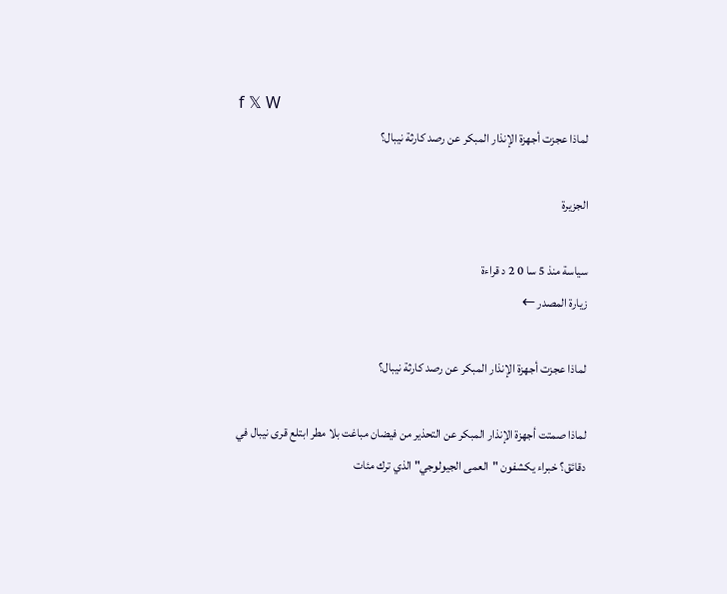f 𝕏 W
لماذا عجزت أجهزة الإنذار المبكر عن رصد كارثة نيبال؟

الجزيرة

سياسة منذ 5 سا 0 2 د قراءة
زيارة المصدر ←

لماذا عجزت أجهزة الإنذار المبكر عن رصد كارثة نيبال؟

لماذا صمتت أجهزة الإنذار المبكر عن التحذير من فيضان مباغت بلا مطر ابتلع قرى نيبال في دقائق؟ خبراء يكشفون "العمى الجيولوجي" الذي ترك مئات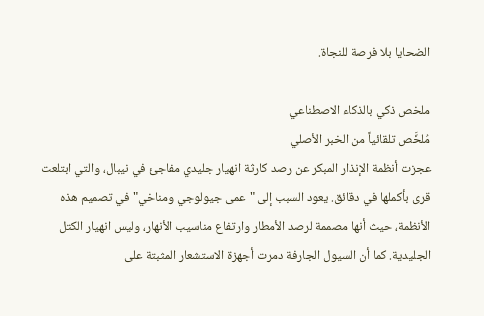الضحايا بلا فرصة للنجاة.

ملخص ذكي بالذكاء الاصطناعي
مُلخَّص تلقائياً من الخبر الأصلي
عجزت أنظمة الإنذار المبكر عن رصد كارثة انهيار جليدي مفاجئ في نيبال، والتي ابتلعت قرى بأكملها في دقائق. يعود السبب إلى "عمى جيولوجي ومناخي" في تصميم هذه الأنظمة، حيث أنها مصممة لرصد الأمطار وارتفاع مناسيب الأنهار، وليس انهيار الكتل الجليدية. كما أن السيول الجارفة دمرت أجهزة الاستشعار المثبتة على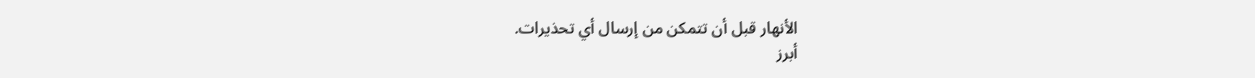الأنهار قبل أن تتمكن من إرسال أي تحذيرات.
أبرز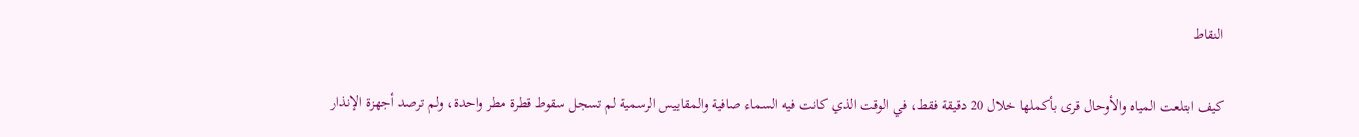النقاط

كيف ابتلعت المياه والأوحال قرى بأكملها خلال 20 دقيقة فقط، في الوقت الذي كانت فيه السماء صافية والمقاييس الرسمية لم تسجل سقوط قطرة مطر واحدة، ولم ترصد أجهزة الإنذار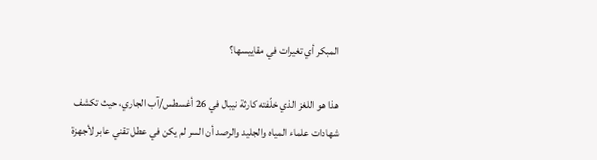المبكر أي تغيرات في مقاييسها؟

هذا هو اللغز الذي خلّفته كارثة نيبال في 26 أغسطس/آب الجاري، حيث تكشف شهادات علماء المياه والجليد والرصد أن السر لم يكن في عطل تقني عابر لأجهزة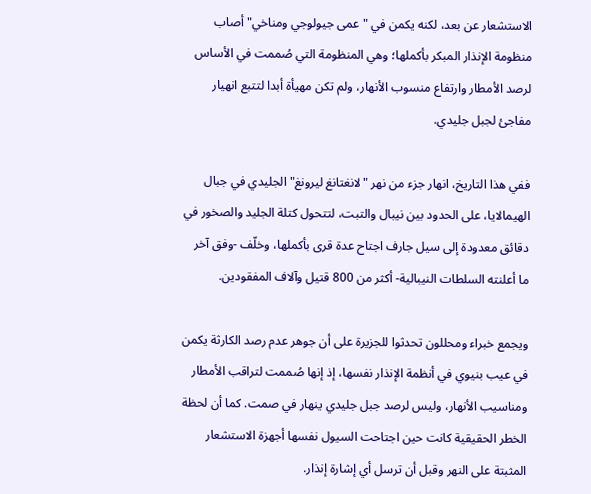الاستشعار عن بعد، لكنه يكمن في "عمى جيولوجي ومناخي" أصاب منظومة الإنذار المبكر بأكملها؛ وهي المنظومة التي صُممت في الأساس لرصد الأمطار وارتفاع منسوب الأنهار، ولم تكن مهيأة أبدا لتتبع انهيار مفاجئ لجبل جليدي.

ففي هذا التاريخ، انهار جزء من نهر "لانغتانغ ليرونغ" الجليدي في جبال الهيمالايا، على الحدود بين نيبال والتبت، لتتحول كتلة الجليد والصخور في دقائق معدودة إلى سيل جارف اجتاح عدة قرى بأكملها، وخلّف -وفق آخر ما أعلنته السلطات النيبالية- أكثر من 800 قتيل وآلاف المفقودين.

ويجمع خبراء ومحللون تحدثوا للجزيرة على أن جوهر عدم رصد الكارثة يكمن في عيب بنيوي في أنظمة الإنذار نفسها، إذ إنها صُممت لتراقب الأمطار ومناسيب الأنهار، وليس لرصد جبل جليدي ينهار في صمت. كما أن لحظة الخطر الحقيقية كانت حين اجتاحت السيول نفسها أجهزة الاستشعار المثبتة على النهر وقبل أن ترسل أي إشارة إنذار.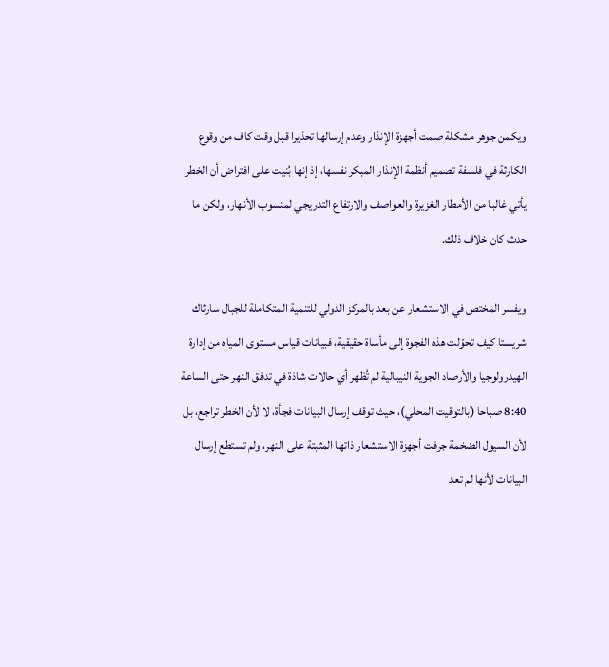ويكمن جوهر مشكلة صمت أجهزة الإنذار وعدم إرسالها تحذيرا قبل وقت كاف من وقوع الكارثة في فلسفة تصميم أنظمة الإنذار المبكر نفسها، إذ إنها بُنيت على افتراض أن الخطر يأتي غالبا من الأمطار الغزيرة والعواصف والارتفاع التدريجي لمنسوب الأنهار، ولكن ما حدث كان خلاف ذلك.

ويفسر المختص في الاستشعار عن بعد بالمركز الدولي للتنمية المتكاملة للجبال سارثاك شريستا كيف تحوّلت هذه الفجوة إلى مأساة حقيقية، فبيانات قياس مستوى المياه من إدارة الهيدرولوجيا والأرصاد الجوية النيبالية لم تُظهر أي حالات شاذة في تدفق النهر حتى الساعة 8:40 صباحا (بالتوقيت المحلي)، حيث توقف إرسال البيانات فجأة، لا لأن الخطر تراجع، بل لأن السيول الضخمة جرفت أجهزة الاستشعار ذاتها المثبتة على النهر، ولم تستطع إرسال البيانات لأنها لم تعد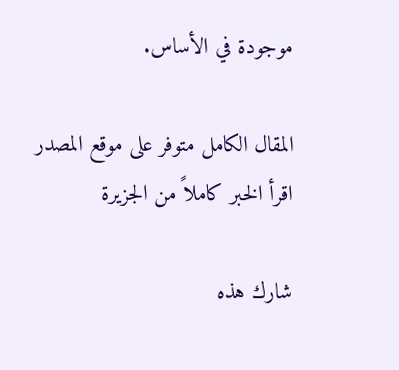موجودة في الأساس.

المقال الكامل متوفر على موقع المصدر
اقرأ الخبر كاملاً من الجزيرة

شارك هذه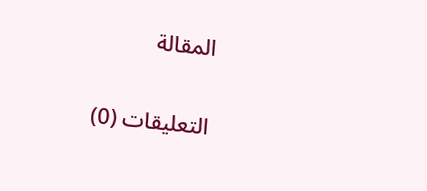المقالة

التعليقات (0)